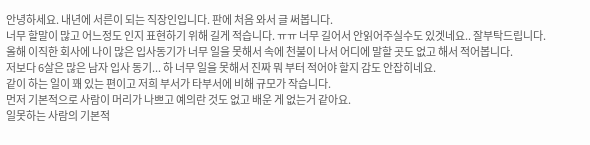안녕하세요. 내년에 서른이 되는 직장인입니다. 판에 처음 와서 글 써봅니다.
너무 할말이 많고 어느정도 인지 표현하기 위해 길게 적습니다. ㅠㅠ 너무 길어서 안읽어주실수도 있겟네요.. 잘부탁드립니다.
올해 이직한 회사에 나이 많은 입사동기가 너무 일을 못해서 속에 천불이 나서 어디에 말할 곳도 없고 해서 적어봅니다.
저보다 6살은 많은 남자 입사 동기... 하 너무 일을 못해서 진짜 뭐 부터 적어야 할지 감도 안잡히네요.
같이 하는 일이 꽤 있는 편이고 저희 부서가 타부서에 비해 규모가 작습니다.
먼저 기본적으로 사람이 머리가 나쁘고 예의란 것도 없고 배운 게 없는거 같아요.
일못하는 사람의 기본적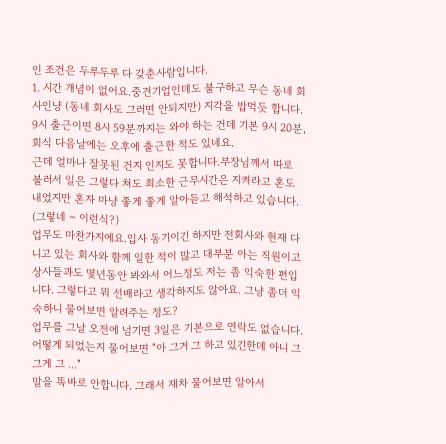인 조건은 두루두루 다 갖춘사람입니다.
1. 시간 개념이 없어요.중견기업인데도 불구하고 무슨 동네 회사인냥 (동네 회사도 그러면 안되지만) 지각을 밥먹듯 합니다.
9시 출근이면 8시 59분까지는 와야 하는 건데 기본 9시 20분, 회식 다음날에는 오후에 출근한 적도 있네요.
근데 얼마나 잘못된 건지 인지도 못합니다.부장님께서 따로 불러서 일은 그렇다 쳐도 최소한 근무시간은 지켜라고 혼도 내었지만 혼자 마냥 좋게 좋게 알아듣고 해석하고 있습니다. (그렇네 ~ 이런식?)
업무도 마찬가지에요.입사 동기이긴 하지만 전회사와 현재 다니고 있는 회사와 함께 일한 적이 많고 대부분 아는 직원이고 상사들과도 몇년동안 봐와서 어느정도 저는 좀 익숙한 편입니다. 그렇다고 뭐 선배라고 생각하지도 않아요. 그냥 좀더 익숙하니 물어보면 알려주는 정도?
업무를 그날 오전에 넘기면 3일은 기본으로 연락도 없습니다.어떻게 되었는지 물어보면 "아 그거 그 하고 있긴한데 아니 그 그게 그 ..."
말을 똑바로 안합니다. 그래서 재차 물어보면 알아서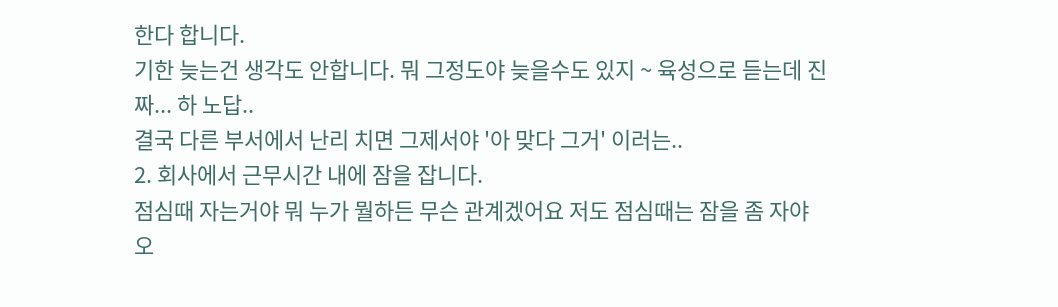한다 합니다.
기한 늦는건 생각도 안합니다. 뭐 그정도야 늦을수도 있지 ~ 육성으로 듣는데 진짜... 하 노답..
결국 다른 부서에서 난리 치면 그제서야 '아 맞다 그거' 이러는..
2. 회사에서 근무시간 내에 잠을 잡니다.
점심때 자는거야 뭐 누가 뭘하든 무슨 관계겠어요 저도 점심때는 잠을 좀 자야 오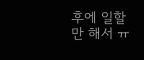후에 일할만 해서 ㅠ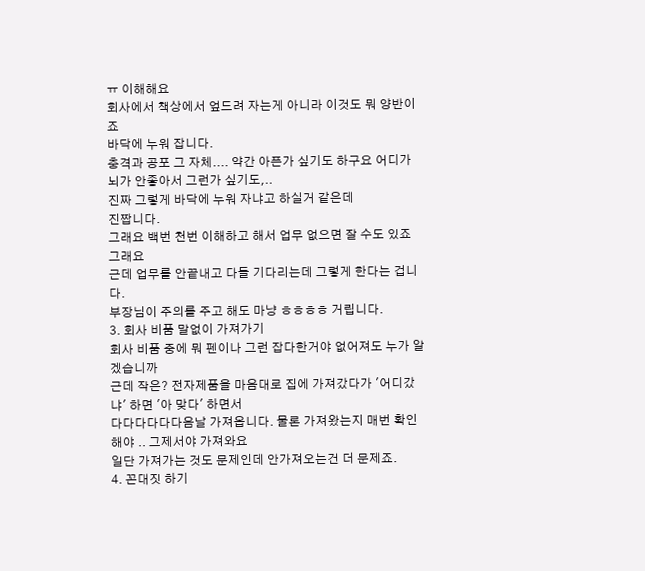ㅠ 이해해요
회사에서 책상에서 엎드려 자는게 아니라 이것도 뭐 양반이죠
바닥에 누워 잡니다.
충격과 공포 그 자체.... 약간 아픈가 싶기도 하구요 어디가 뇌가 안좋아서 그런가 싶기도,..
진짜 그렇게 바닥에 누워 자냐고 하실거 같은데
진짭니다.
그래요 백번 천번 이해하고 해서 업무 없으면 잘 수도 있죠 그래요
근데 업무를 안끝내고 다들 기다리는데 그렇게 한다는 겁니다.
부장님이 주의를 주고 해도 마냥 ㅎㅎㅎㅎ 거립니다.
3. 회사 비품 말없이 가져가기
회사 비품 중에 뭐 펜이나 그런 잡다한거야 없어져도 누가 알겠습니까
근데 작은? 전자제품을 마음대로 집에 가져갔다가 '어디갔냐' 하면 '아 맞다' 하면서
다다다다다다음날 가져옵니다. 물론 가져왔는지 매번 확인해야 .. 그제서야 가져와요
일단 가져가는 것도 문제인데 안가져오는건 더 문제죠.
4. 꼰대짓 하기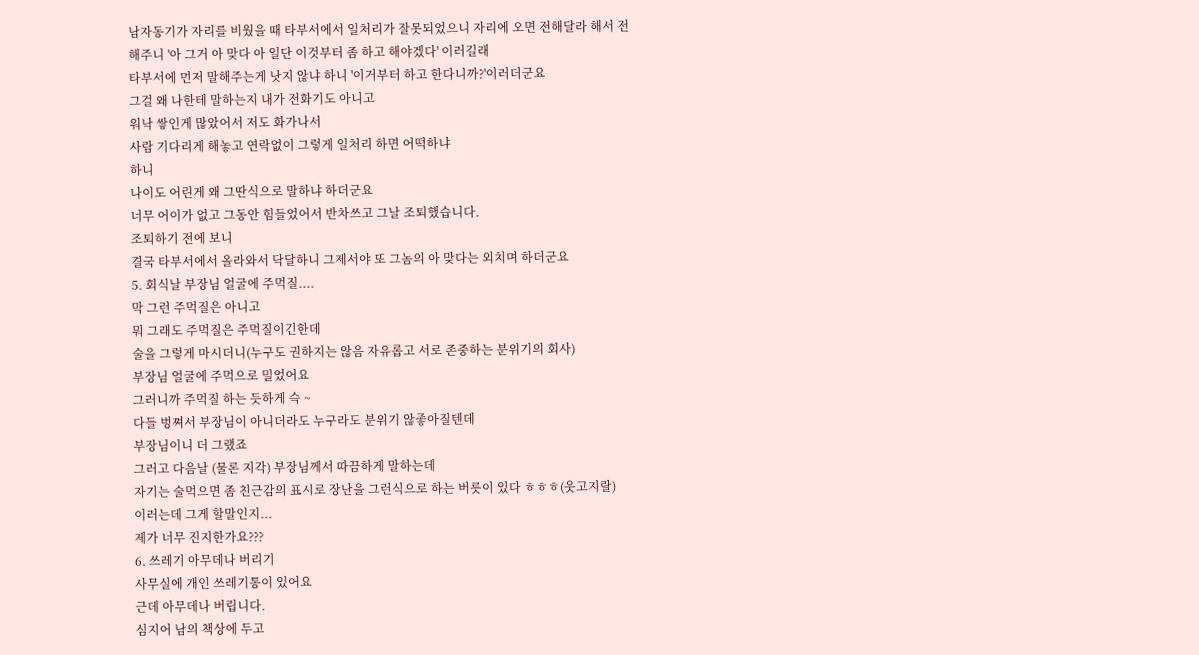남자동기가 자리를 비웠을 때 타부서에서 일처리가 잘못되었으니 자리에 오면 전해달라 해서 전해주니 '아 그거 아 맞다 아 일단 이것부터 좀 하고 해야겠다' 이러길래
타부서에 먼저 말해주는게 낫지 않냐 하니 '이거부터 하고 한다니까?'이러더군요
그걸 왜 나한테 말하는지 내가 전화기도 아니고
워낙 쌓인게 많았어서 저도 화가나서
사람 기다리게 해놓고 연락없이 그렇게 일처리 하면 어떡하냐
하니
나이도 어린게 왜 그딴식으로 말하냐 하더군요
너무 어이가 없고 그동안 힘들었어서 반차쓰고 그날 조퇴했습니다.
조퇴하기 전에 보니
결국 타부서에서 올라와서 닥달하니 그제서야 또 그놈의 아 맞다는 외치며 하더군요
5. 회식날 부장님 얼굴에 주먹질....
막 그런 주먹질은 아니고
뭐 그래도 주먹질은 주먹질이긴한데
술을 그렇게 마시더니(누구도 권하지는 않음 자유롭고 서로 존중하는 분위기의 회사)
부장님 얼굴에 주먹으로 밀었어요
그러니까 주먹질 하는 듯하게 슥 ~
다들 벙쪄서 부장님이 아니더라도 누구라도 분위기 않좋아질텐데
부장님이니 더 그랬죠
그러고 다음날 (물론 지각) 부장님께서 따끔하게 말하는데
자기는 술먹으면 좀 친근감의 표시로 장난을 그런식으로 하는 버릇이 있다 ㅎㅎㅎ(웃고지랄)
이러는데 그게 할말인지...
제가 너무 진지한가요???
6. 쓰레기 아무데나 버리기
사무실에 개인 쓰레기통이 있어요
근데 아무데나 버립니다.
심지어 남의 책상에 두고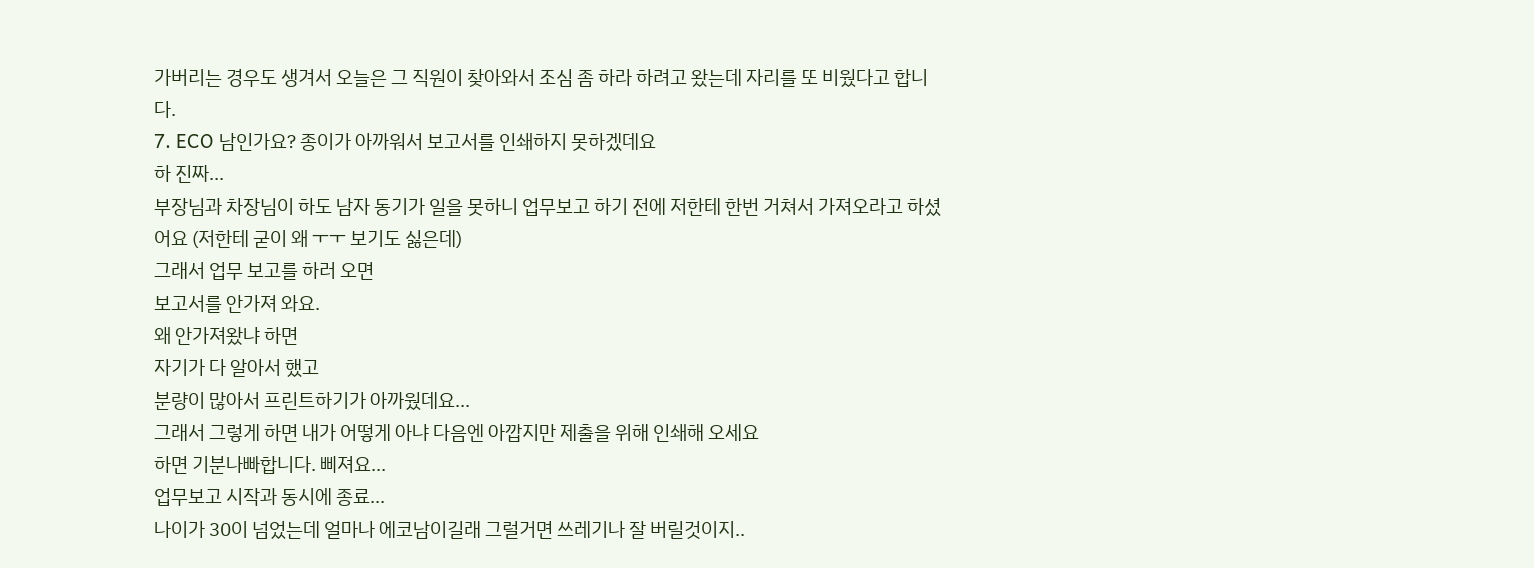가버리는 경우도 생겨서 오늘은 그 직원이 찾아와서 조심 좀 하라 하려고 왔는데 자리를 또 비웠다고 합니다.
7. ECO 남인가요? 종이가 아까워서 보고서를 인쇄하지 못하겠데요
하 진짜...
부장님과 차장님이 하도 남자 동기가 일을 못하니 업무보고 하기 전에 저한테 한번 거쳐서 가져오라고 하셨어요 (저한테 굳이 왜 ㅜㅜ 보기도 싫은데)
그래서 업무 보고를 하러 오면
보고서를 안가져 와요.
왜 안가져왔냐 하면
자기가 다 알아서 했고
분량이 많아서 프린트하기가 아까웠데요...
그래서 그렇게 하면 내가 어떻게 아냐 다음엔 아깝지만 제출을 위해 인쇄해 오세요
하면 기분나빠합니다. 삐져요...
업무보고 시작과 동시에 종료...
나이가 30이 넘었는데 얼마나 에코남이길래 그럴거면 쓰레기나 잘 버릴것이지..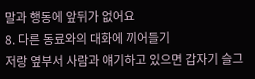말과 행동에 앞뒤가 없어요
8. 다른 동료와의 대화에 끼어들기
저랑 옆부서 사람과 얘기하고 있으면 갑자기 슬그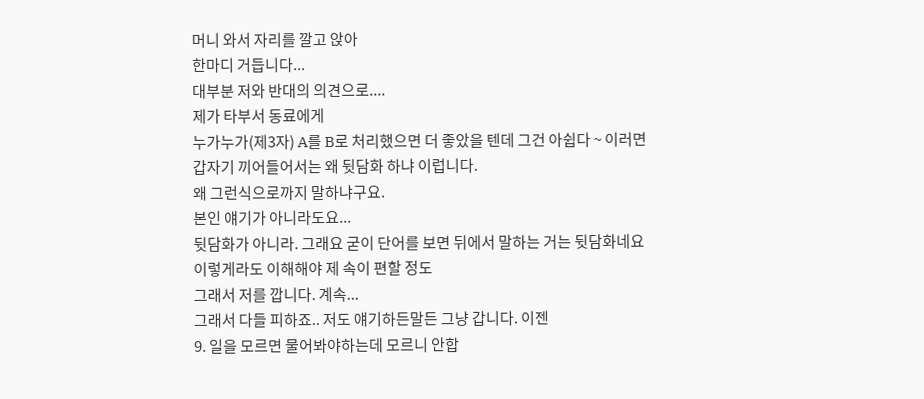머니 와서 자리를 깔고 앉아
한마디 거듭니다...
대부분 저와 반대의 의견으로....
제가 타부서 동료에게
누가누가(제3자) A를 B로 처리했으면 더 좋았을 텐데 그건 아쉽다 ~ 이러면
갑자기 끼어들어서는 왜 뒷담화 하냐 이럽니다.
왜 그런식으로까지 말하냐구요.
본인 얘기가 아니라도요...
뒷담화가 아니라. 그래요 굳이 단어를 보면 뒤에서 말하는 거는 뒷담화네요
이렇게라도 이해해야 제 속이 편할 정도
그래서 저를 깝니다. 계속...
그래서 다들 피하죠.. 저도 얘기하든말든 그냥 갑니다. 이젠
9. 일을 모르면 물어봐야하는데 모르니 안합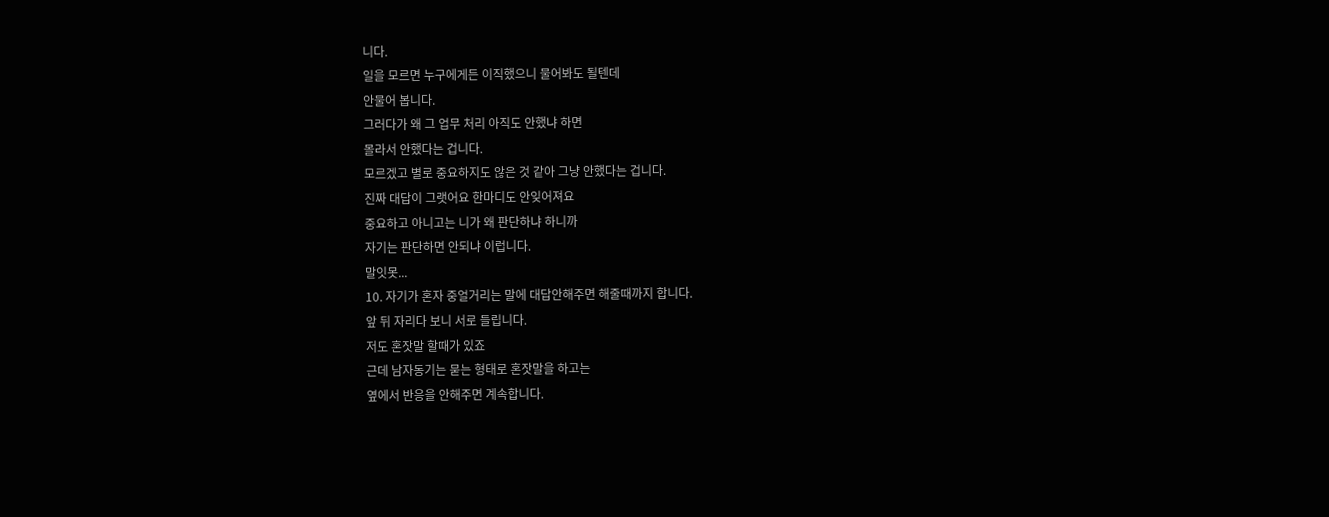니다.
일을 모르면 누구에게든 이직했으니 물어봐도 될텐데
안물어 봅니다.
그러다가 왜 그 업무 처리 아직도 안했냐 하면
몰라서 안했다는 겁니다.
모르겠고 별로 중요하지도 않은 것 같아 그냥 안했다는 겁니다.
진짜 대답이 그랫어요 한마디도 안잊어져요
중요하고 아니고는 니가 왜 판단하냐 하니까
자기는 판단하면 안되냐 이럽니다.
말잇못...
10. 자기가 혼자 중얼거리는 말에 대답안해주면 해줄때까지 합니다.
앞 뒤 자리다 보니 서로 들립니다.
저도 혼잣말 할때가 있죠
근데 남자동기는 묻는 형태로 혼잣말을 하고는
옆에서 반응을 안해주면 계속합니다.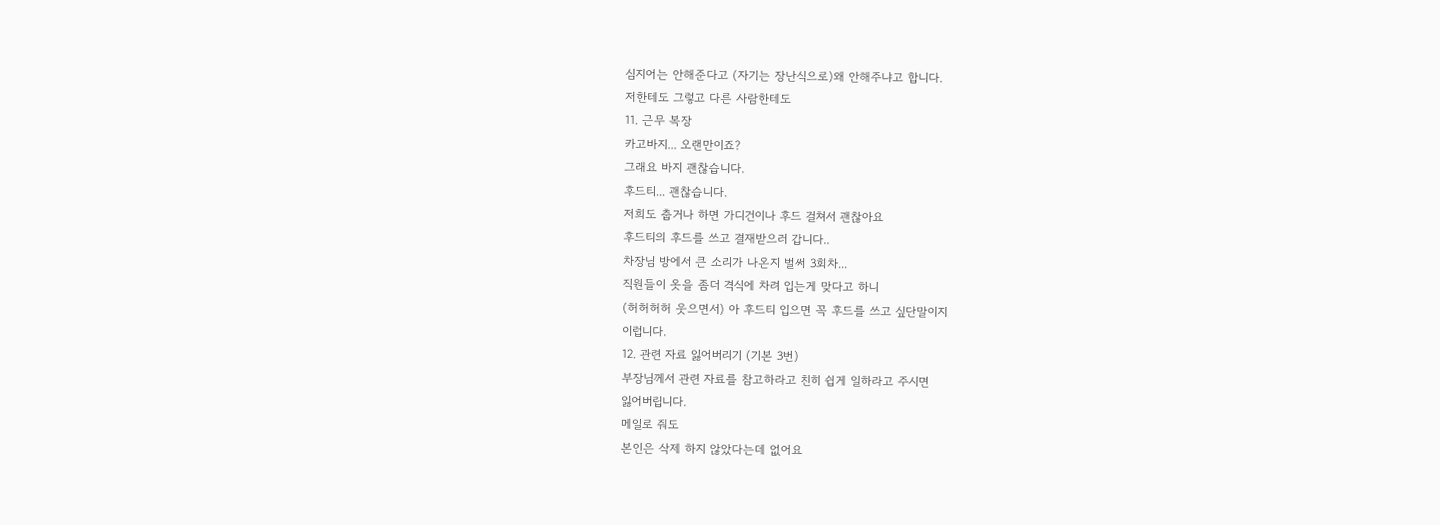심지어는 안해준다고 (자기는 장난식으로)왜 안해주냐고 합니다.
저한테도 그렇고 다른 사람한테도
11. 근무 복장
카고바지... 오랜만이죠?
그래요 바지 괜찮습니다.
후드티... 괜찮습니다.
저희도 춥거나 하면 가디건이나 후드 걸쳐서 괜찮아요
후드티의 후드를 쓰고 결재받으러 갑니다..
차장님 방에서 큰 소리가 나온지 벌써 3회차...
직원들이 옷을 좀더 격식에 차려 입는게 맞다고 하니
(허허허허 웃으면서) 아 후드티 입으면 꼭 후드를 쓰고 싶단말이지
이럽니다.
12. 관련 자료 잃어버리기 (기본 3번)
부장님께서 관련 자료를 참고하라고 친히 쉽게 일하라고 주시면
잃어버립니다.
메일로 줘도
본인은 삭제 하지 않았다는데 없어요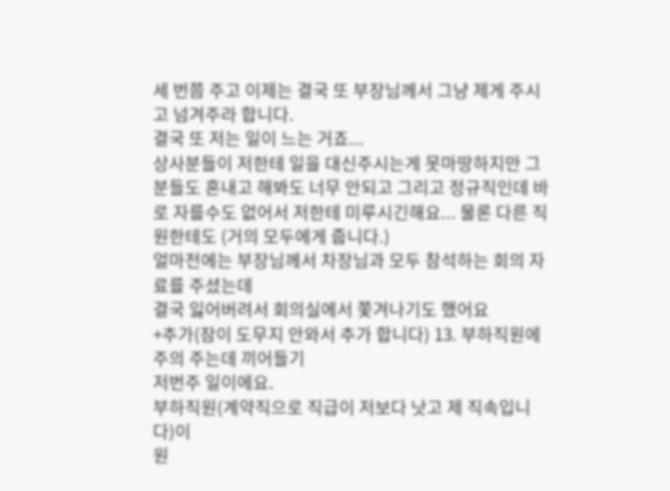세 번쯤 주고 이제는 결국 또 부장님께서 그냥 제게 주시고 넘겨주라 합니다.
결국 또 저는 일이 느는 거죠...
상사분들이 저한테 일을 대신주시는게 못마땅하지만 그분들도 혼내고 해봐도 너무 안되고 그리고 정규직인데 바로 자를수도 없어서 저한테 미루시긴해요... 물론 다른 직원한테도 (거의 모두에게 줍니다.)
얼마전에는 부장님께서 차장님과 모두 참석하는 회의 자료를 주셨는데
결국 잃어버려서 회의실에서 쫓겨나기도 했어요
+추가(잠이 도무지 안와서 추가 합니다) 13. 부하직원에 주의 주는데 끼어들기
저번주 일이에요.
부하직원(계약직으로 직급이 저보다 낫고 제 직속입니다)이
원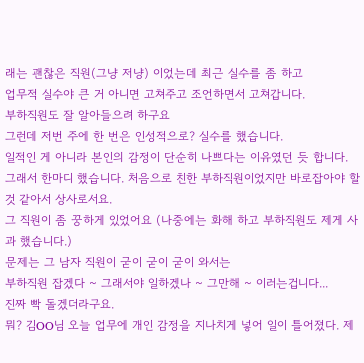래는 괜찮은 직원(그냥 저냥) 이었는데 최근 실수를 좀 하고
업무적 실수야 큰 거 아니면 고쳐주고 조언하면서 고쳐갑니다.
부하직원도 잘 알아들으려 하구요
그런데 저번 주에 한 번은 인성적으로? 실수를 했습니다.
일적인 게 아니라 본인의 감정이 단순히 나쁘다는 이유였던 듯 합니다.
그래서 한마디 했습니다. 처음으로 친한 부하직원이었지만 바로잡아야 할 것 같아서 상사로서요.
그 직원이 좀 꿍하게 있었어요 (나중에는 화해 하고 부하직원도 제게 사과 했습니다.)
문제는 그 남자 직원이 굳이 굳이 굳이 와서는
부하직원 잡겠다 ~ 그래서야 일하겠나 ~ 그만해 ~ 이러는겁니다...
진짜 빡 돌겠더라구요.
뭐? 김OO님 오늘 업무에 개인 감정을 지나치게 넣어 일이 틀어졌다. 제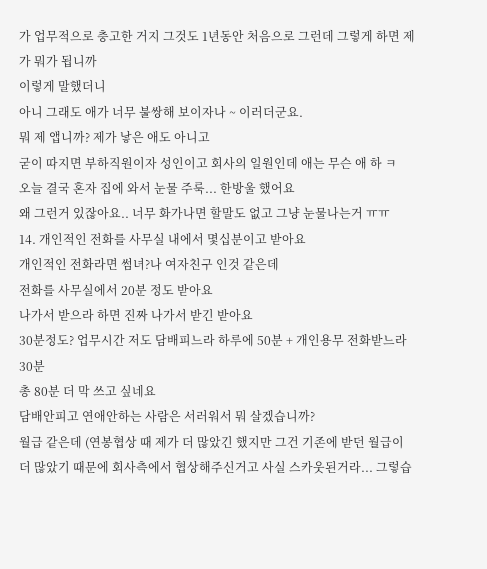가 업무적으로 충고한 거지 그것도 1년동안 처음으로 그런데 그렇게 하면 제가 뭐가 됩니까
이렇게 말했더니
아니 그래도 애가 너무 불쌍해 보이자나 ~ 이러더군요.
뭐 제 앱니까? 제가 낳은 애도 아니고
굳이 따지면 부하직원이자 성인이고 회사의 일원인데 애는 무슨 애 하 ㅋ
오늘 결국 혼자 집에 와서 눈물 주룩... 한방울 했어요
왜 그런거 있잖아요.. 너무 화가나면 할말도 없고 그냥 눈물나는거 ㅠㅠ
14. 개인적인 전화를 사무실 내에서 몇십분이고 받아요
개인적인 전화라면 썸녀?나 여자친구 인것 같은데
전화를 사무실에서 20분 정도 받아요
나가서 받으라 하면 진짜 나가서 받긴 받아요
30분정도? 업무시간 저도 담배피느라 하루에 50분 + 개인용무 전화받느라 30분
총 80분 더 막 쓰고 싶네요
담배안피고 연애안하는 사람은 서러워서 뭐 살겠습니까?
월급 같은데 (연봉협상 때 제가 더 많았긴 했지만 그건 기존에 받던 월급이 더 많았기 때문에 회사측에서 협상해주신거고 사실 스카웃된거라... 그렇습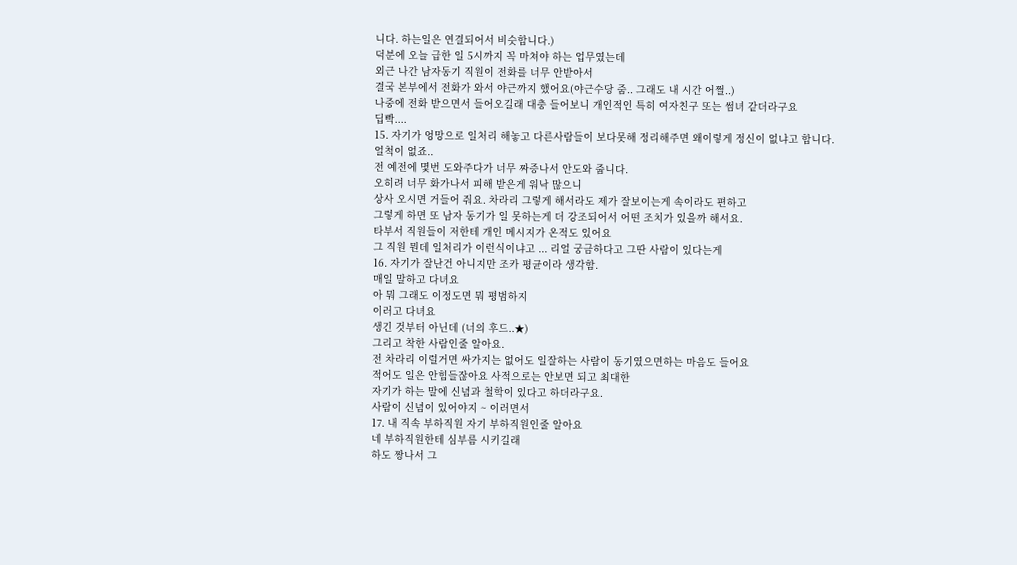니다. 하는일은 연결되어서 비슷합니다.)
덕분에 오늘 급한 일 5시까지 꼭 마쳐야 하는 업무였는데
외근 나간 남자동기 직원이 전화를 너무 안받아서
결국 본부에서 전화가 와서 야근까지 했어요(야근수당 줌.. 그래도 내 시간 어쩔..)
나중에 전화 받으면서 들어오길래 대충 들어보니 개인적인 특히 여자친구 또는 썸녀 같더라구요
딥빡....
15. 자기가 엉망으로 일처리 해놓고 다른사람들이 보다못해 정리해주면 왜이렇게 정신이 없냐고 합니다.
얼척이 없죠..
전 예전에 몇번 도와주다가 너무 짜증나서 안도와 줍니다.
오히려 너무 화가나서 피해 받은게 워낙 많으니
상사 오시면 거들어 줘요. 차라리 그렇게 해서라도 제가 잘보이는게 속이라도 편하고
그렇게 하면 또 남자 동기가 일 못하는게 더 강조되어서 어떤 조치가 있을까 해서요.
타부서 직원들이 저한테 개인 메시지가 온적도 있어요
그 직원 뭔데 일처리가 이런식이냐고 ... 리얼 궁금하다고 그딴 사람이 있다는게
16. 자기가 잘난건 아니지만 조카 평균이라 생각함.
매일 말하고 다녀요
아 뭐 그래도 이정도면 뭐 평범하지
이러고 다녀요
생긴 것부터 아닌데 (너의 후드..★)
그리고 착한 사람인줄 알아요.
전 차라리 이럴거면 싸가지는 없어도 일잘하는 사람이 동기였으면하는 마음도 들어요
적어도 일은 안힘들잖아요 사적으로는 안보면 되고 최대한
자기가 하는 말에 신념과 철학이 있다고 하더라구요.
사람이 신념이 있어야지 ~ 이러면서
17. 내 직속 부하직원 자기 부하직원인줄 알아요
네 부하직원한테 심부름 시키길래
하도 짱나서 그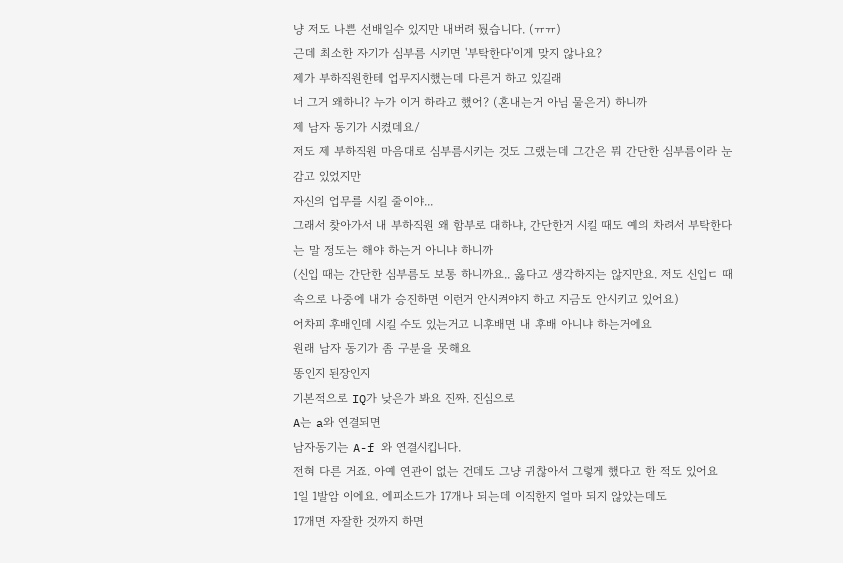냥 저도 나쁜 선배일수 있지만 내버려 뒀습니다. (ㅠㅠ)
근데 최소한 자기가 심부름 시키면 '부탁한다'이게 맞지 않나요?
제가 부하직원한테 업무지시했는데 다른거 하고 있길래
너 그거 왜하니? 누가 이거 하라고 했어? (혼내는거 아님 물은거) 하니까
제 남자 동기가 시켰데요/
저도 제 부하직원 마음대로 심부름시키는 것도 그랬는데 그간은 뭐 간단한 심부름이라 눈감고 있었지만
자신의 업무를 시킬 줄이야...
그래서 찾아가서 내 부하직원 왜 함부로 대하냐, 간단한거 시킬 때도 예의 차려서 부탁한다는 말 정도는 해야 하는거 아니냐 하니까
(신입 때는 간단한 심부름도 보통 하니까요.. 옳다고 생각하지는 않지만요. 저도 신입ㄷ 때 속으로 나중에 내가 승진하면 이런거 안시켜야지 하고 지금도 안시키고 있어요)
어차피 후배인데 시킬 수도 있는거고 니후배면 내 후배 아니냐 하는거에요
원래 남자 동기가 좀 구분을 못해요
똥인지 된장인지
기본적으로 IQ가 낮은가 봐요 진짜. 진심으로
A는 a와 연결되면
남자동기는 A-f 와 연결시킵니다.
전혀 다른 거죠. 아예 연관이 없는 건데도 그냥 귀찮아서 그렇게 했다고 한 적도 있어요
1일 1발암 이에요. 에피소드가 17개나 되는데 이직한지 얼마 되지 않았는데도
17개면 자잘한 것까지 하면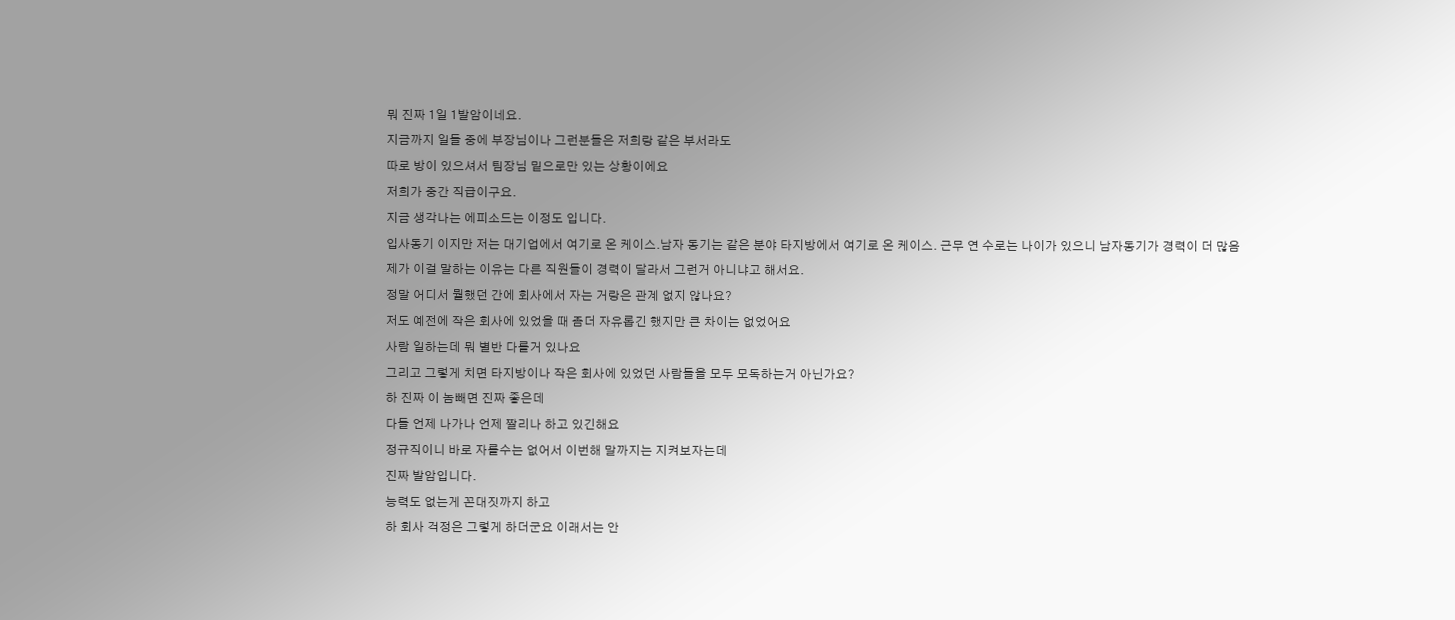뭐 진짜 1일 1발암이네요.
지금까지 일들 중에 부장님이나 그런분들은 저희랑 같은 부서라도
따로 방이 있으셔서 팀장님 밑으로만 있는 상황이에요
저희가 중간 직급이구요.
지금 생각나는 에피소드는 이정도 입니다.
입사동기 이지만 저는 대기업에서 여기로 온 케이스.남자 동기는 같은 분야 타지방에서 여기로 온 케이스. 근무 연 수로는 나이가 있으니 남자동기가 경력이 더 많음
제가 이걸 말하는 이유는 다른 직원들이 경력이 달라서 그런거 아니냐고 해서요.
정말 어디서 뭘했던 간에 회사에서 자는 거랑은 관계 없지 않나요?
저도 예전에 작은 회사에 있었을 때 좀더 자유롭긴 했지만 큰 차이는 없었어요
사람 일하는데 뭐 별반 다를거 있나요
그리고 그렇게 치면 타지방이나 작은 회사에 있었던 사람들을 모두 모독하는거 아닌가요?
하 진짜 이 놈빼면 진짜 좋은데
다들 언제 나가나 언제 짤리나 하고 있긴해요
정규직이니 바로 자를수는 없어서 이번해 말까지는 지켜보자는데
진짜 발암입니다.
능력도 없는게 꼰대짓까지 하고
하 회사 걱정은 그렇게 하더군요 이래서는 안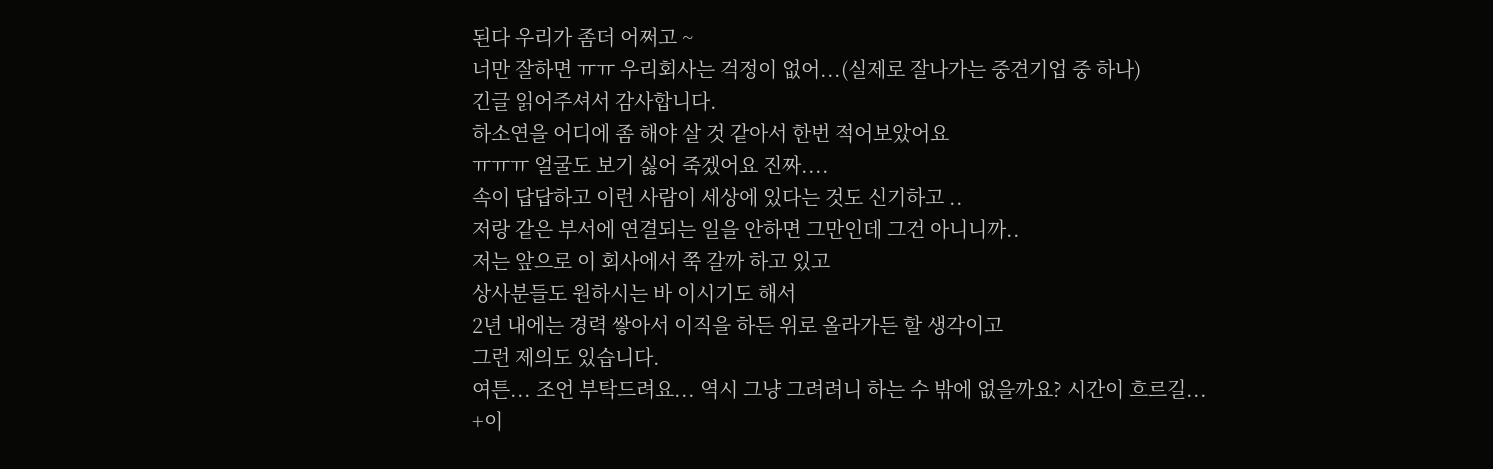된다 우리가 좀더 어쩌고 ~
너만 잘하면 ㅠㅠ 우리회사는 걱정이 없어...(실제로 잘나가는 중견기업 중 하나)
긴글 읽어주셔서 감사합니다.
하소연을 어디에 좀 해야 살 것 같아서 한번 적어보았어요
ㅠㅠㅠ 얼굴도 보기 싫어 죽겠어요 진짜....
속이 답답하고 이런 사람이 세상에 있다는 것도 신기하고 ..
저랑 같은 부서에 연결되는 일을 안하면 그만인데 그건 아니니까..
저는 앞으로 이 회사에서 쭉 갈까 하고 있고
상사분들도 원하시는 바 이시기도 해서
2년 내에는 경력 쌓아서 이직을 하든 위로 올라가든 할 생각이고
그런 제의도 있습니다.
여튼... 조언 부탁드려요... 역시 그냥 그려려니 하는 수 밖에 없을까요? 시간이 흐르길...
+이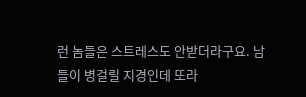런 놈들은 스트레스도 안받더라구요. 남들이 병걸릴 지경인데 또라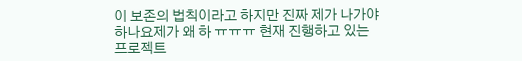이 보존의 법칙이라고 하지만 진짜 제가 나가야 하나요제가 왜 하 ㅠㅠㅠ 현재 진행하고 있는 프로젝트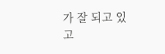가 잘 되고 있고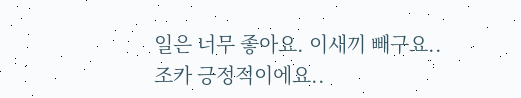일은 너무 좋아요. 이새끼 빼구요..
조카 긍정적이에요..